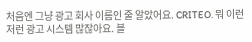처음엔 그냥 광고 회사 이름인 줄 알았어요. CRITEO. 뭐 이런저런 광고 시스템 많잖아요. 블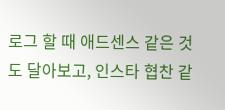로그 할 때 애드센스 같은 것도 달아보고, 인스타 협찬 같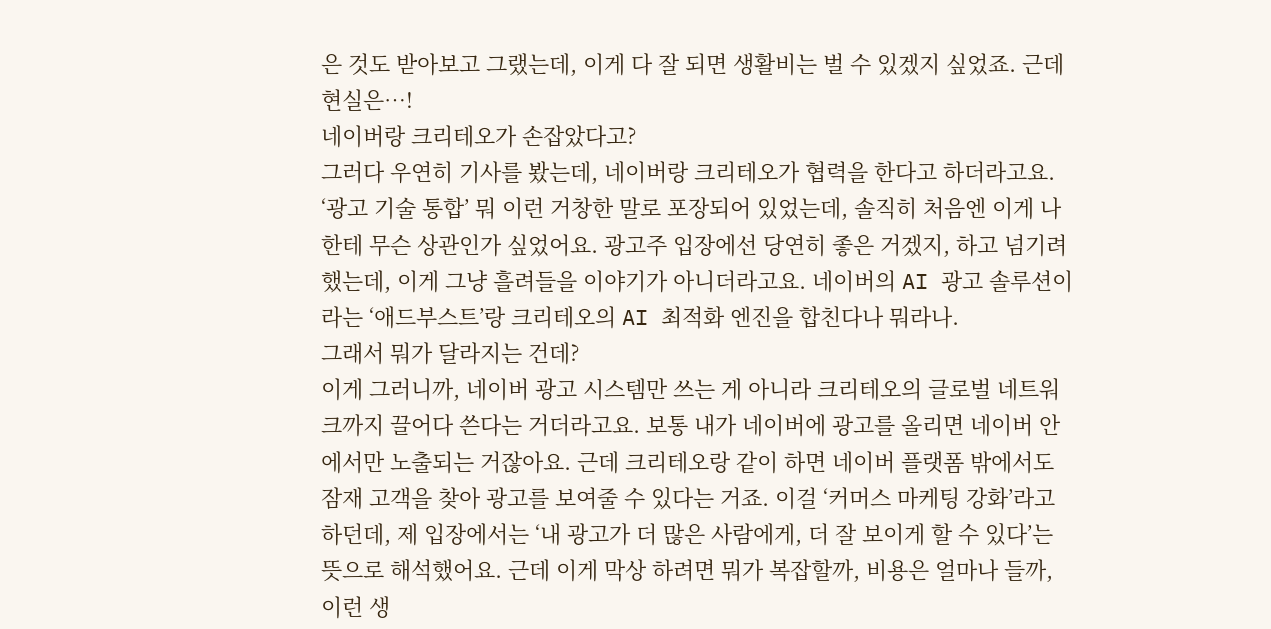은 것도 받아보고 그랬는데, 이게 다 잘 되면 생활비는 벌 수 있겠지 싶었죠. 근데 현실은…!
네이버랑 크리테오가 손잡았다고?
그러다 우연히 기사를 봤는데, 네이버랑 크리테오가 협력을 한다고 하더라고요. ‘광고 기술 통합’ 뭐 이런 거창한 말로 포장되어 있었는데, 솔직히 처음엔 이게 나한테 무슨 상관인가 싶었어요. 광고주 입장에선 당연히 좋은 거겠지, 하고 넘기려 했는데, 이게 그냥 흘려들을 이야기가 아니더라고요. 네이버의 AI 광고 솔루션이라는 ‘애드부스트’랑 크리테오의 AI 최적화 엔진을 합친다나 뭐라나.
그래서 뭐가 달라지는 건데?
이게 그러니까, 네이버 광고 시스템만 쓰는 게 아니라 크리테오의 글로벌 네트워크까지 끌어다 쓴다는 거더라고요. 보통 내가 네이버에 광고를 올리면 네이버 안에서만 노출되는 거잖아요. 근데 크리테오랑 같이 하면 네이버 플랫폼 밖에서도 잠재 고객을 찾아 광고를 보여줄 수 있다는 거죠. 이걸 ‘커머스 마케팅 강화’라고 하던데, 제 입장에서는 ‘내 광고가 더 많은 사람에게, 더 잘 보이게 할 수 있다’는 뜻으로 해석했어요. 근데 이게 막상 하려면 뭐가 복잡할까, 비용은 얼마나 들까, 이런 생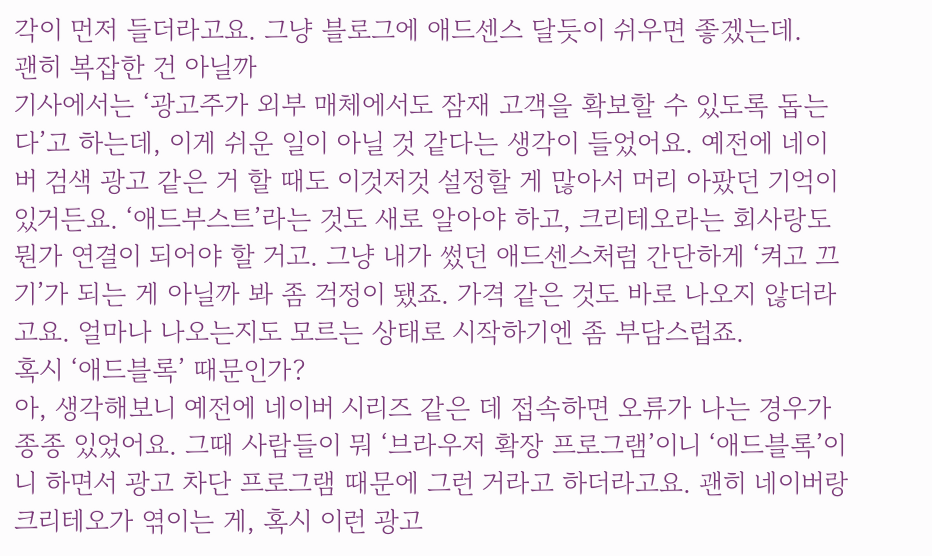각이 먼저 들더라고요. 그냥 블로그에 애드센스 달듯이 쉬우면 좋겠는데.
괜히 복잡한 건 아닐까
기사에서는 ‘광고주가 외부 매체에서도 잠재 고객을 확보할 수 있도록 돕는다’고 하는데, 이게 쉬운 일이 아닐 것 같다는 생각이 들었어요. 예전에 네이버 검색 광고 같은 거 할 때도 이것저것 설정할 게 많아서 머리 아팠던 기억이 있거든요. ‘애드부스트’라는 것도 새로 알아야 하고, 크리테오라는 회사랑도 뭔가 연결이 되어야 할 거고. 그냥 내가 썼던 애드센스처럼 간단하게 ‘켜고 끄기’가 되는 게 아닐까 봐 좀 걱정이 됐죠. 가격 같은 것도 바로 나오지 않더라고요. 얼마나 나오는지도 모르는 상태로 시작하기엔 좀 부담스럽죠.
혹시 ‘애드블록’ 때문인가?
아, 생각해보니 예전에 네이버 시리즈 같은 데 접속하면 오류가 나는 경우가 종종 있었어요. 그때 사람들이 뭐 ‘브라우저 확장 프로그램’이니 ‘애드블록’이니 하면서 광고 차단 프로그램 때문에 그런 거라고 하더라고요. 괜히 네이버랑 크리테오가 엮이는 게, 혹시 이런 광고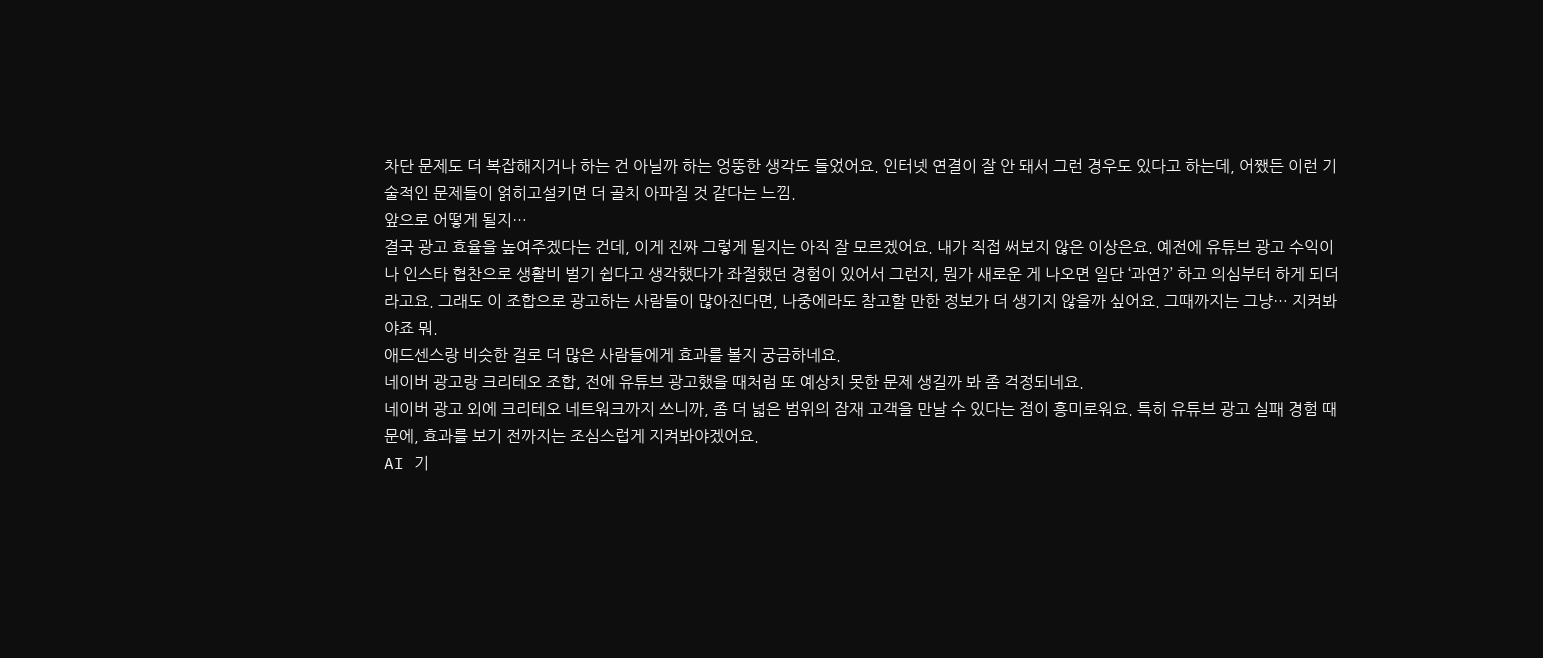차단 문제도 더 복잡해지거나 하는 건 아닐까 하는 엉뚱한 생각도 들었어요. 인터넷 연결이 잘 안 돼서 그런 경우도 있다고 하는데, 어쨌든 이런 기술적인 문제들이 얽히고설키면 더 골치 아파질 것 같다는 느낌.
앞으로 어떻게 될지…
결국 광고 효율을 높여주겠다는 건데, 이게 진짜 그렇게 될지는 아직 잘 모르겠어요. 내가 직접 써보지 않은 이상은요. 예전에 유튜브 광고 수익이나 인스타 협찬으로 생활비 벌기 쉽다고 생각했다가 좌절했던 경험이 있어서 그런지, 뭔가 새로운 게 나오면 일단 ‘과연?’ 하고 의심부터 하게 되더라고요. 그래도 이 조합으로 광고하는 사람들이 많아진다면, 나중에라도 참고할 만한 정보가 더 생기지 않을까 싶어요. 그때까지는 그냥… 지켜봐야죠 뭐.
애드센스랑 비슷한 걸로 더 많은 사람들에게 효과를 볼지 궁금하네요.
네이버 광고랑 크리테오 조합, 전에 유튜브 광고했을 때처럼 또 예상치 못한 문제 생길까 봐 좀 걱정되네요.
네이버 광고 외에 크리테오 네트워크까지 쓰니까, 좀 더 넓은 범위의 잠재 고객을 만날 수 있다는 점이 흥미로워요. 특히 유튜브 광고 실패 경험 때문에, 효과를 보기 전까지는 조심스럽게 지켜봐야겠어요.
AI 기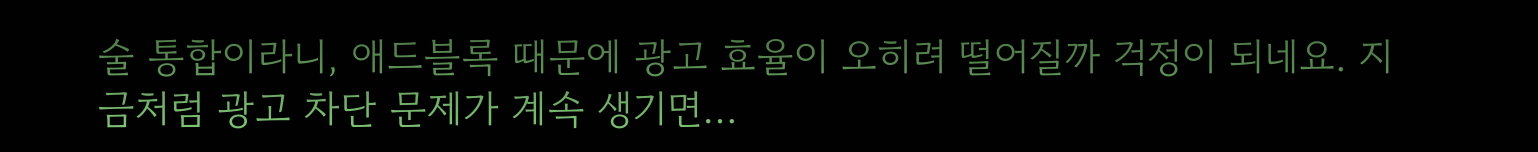술 통합이라니, 애드블록 때문에 광고 효율이 오히려 떨어질까 걱정이 되네요. 지금처럼 광고 차단 문제가 계속 생기면…